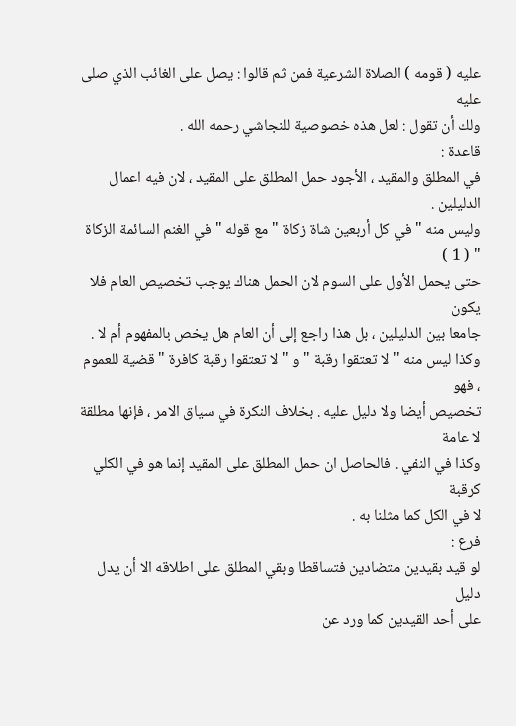عليه ( قومه ) الصلاة الشرعية فمن ثم قالوا : يصل على الغائب الذي صلى عليه
ولك أن تقول : لعل هذه خصوصية للنجاشي رحمه الله .
قاعدة :
في المطلق والمقيد ، الأجود حمل المطلق على المقيد ، لان فيه اعمال الدليلين .
وليس منه " في كل أربعين شاة زكاة " مع قوله " في الغنم السائمة الزكاة " ( 1 )
حتى يحمل الأول على السوم لان الحمل هناك يوجب تخصيص العام فلا يكون
جامعا بين الدليلين ، بل هذا راجع إلى أن العام هل يخص بالمفهوم أم لا .
وكذا ليس منه " لا تعتقوا رقبة " و " لا تعتقوا رقبة كافرة " قضية للعموم ، فهو
تخصيص أيضا ولا دليل عليه . بخلاف النكرة في سياق الامر ، فإنها مطلقة لا عامة
وكذا في النفي . فالحاصل ان حمل المطلق على المقيد إنما هو في الكلي كرقبة
لا في الكل كما مثلنا به .
فرع :
لو قيد بقيدين متضادين فتساقطا وبقي المطلق على اطلاقه الا أن يدل دليل
على أحد القيدين كما ورد عن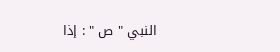النبي " ص " : إذا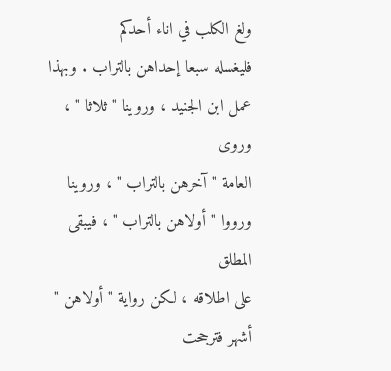ولغ الكلب في اناء أحدكم
فليغسله سبعا إحداهن بالتراب . وبهذا عمل ابن الجنيد ، وروينا " ثلاثا " ، وروى
العامة " آخرهن بالتراب " ، وروينا ورووا " أولاهن بالتراب " ، فيبقى المطلق
على اطلاقه ، لكن رواية " أولاهن " أشهر فترجحت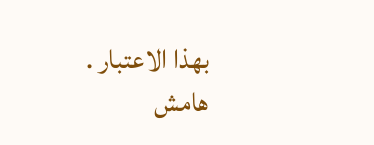بهذا الاعتبار .
هامش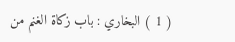( 1 ) البخاري : باب زكاة الغنم من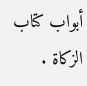أبواب كتاب الزكاة .